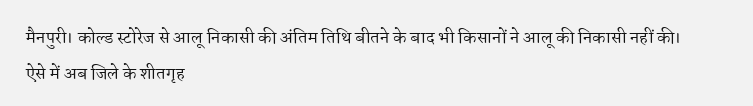मैनपुरी। कोल्ड स्टोरेज से आलू निकासी की अंतिम तिथि बीतने के बाद भी किसानों ने आलू की निकासी नहीं की। ऐसे में अब जिले के शीतगृह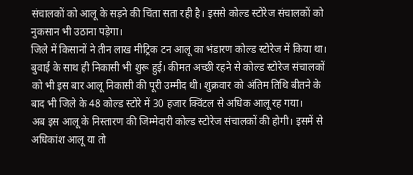संचालकों को आलू के सड़ने की चिंता सता रही है। इससे कोल्ड स्टोरेज संचालकों को नुकसान भी उठाना पड़ेगा।
जिले में किसानों ने तीन लाख मीट्रिक टन आलू का भंडारण कोल्ड स्टोरेज में किया था। बुवाई के साथ ही निकासी भी शुरू हुई। कीमत अच्छी रहने से कोल्ड स्टोरेज संचालकों को भी इस बार आलू निकासी की पूरी उम्मीद थी। शुक्रवार को अंतिम तिथि बीतने के बाद भी जिले के 48 कोल्ड स्टोरे में 30 हजार क्विंटल से अधिक आलू रह गया।
अब इस आलू के निस्तारण की जिम्मेदारी कोल्ड स्टोरेज संचालकों की होगी। इसमें से अधिकांश आलू या तो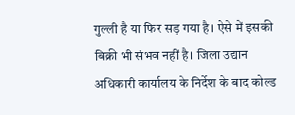गुल्ली है या फिर सड़ गया है। ऐसे में इसकी बिक्री भी संभव नहीं है। जिला उद्यान अधिकारी कार्यालय के निर्देश के बाद कोल्ड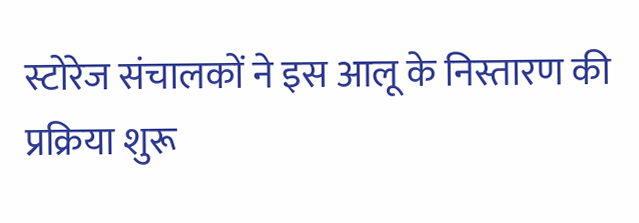स्टोरेज संचालकों ने इस आलू के निस्तारण की प्रक्रिया शुरू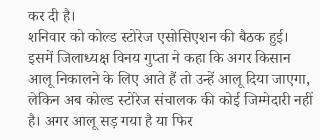कर दी है।
शनिवार को कोल्ड स्टोरेज एसोसिएशन की बैठक हुई। इसमें जिलाध्यक्ष विनय गुप्ता ने कहा कि अगर किसान आलू निकालने के लिए आते हैं तो उन्हें आलू दिया जाएगा, लेकिन अब कोल्ड स्टोरेज संचालक की कोई जिम्मेदारी नहीं है। अगर आलू सड़ गया है या फिर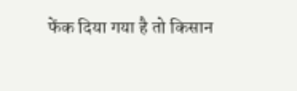फेंक दिया गया है तो किसान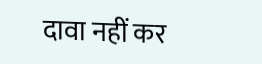दावा नहीं कर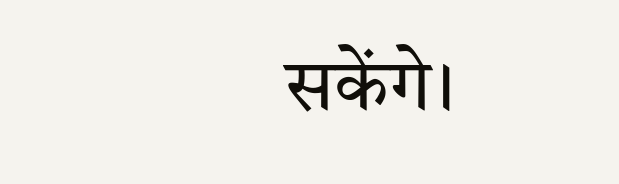सकेंगे।